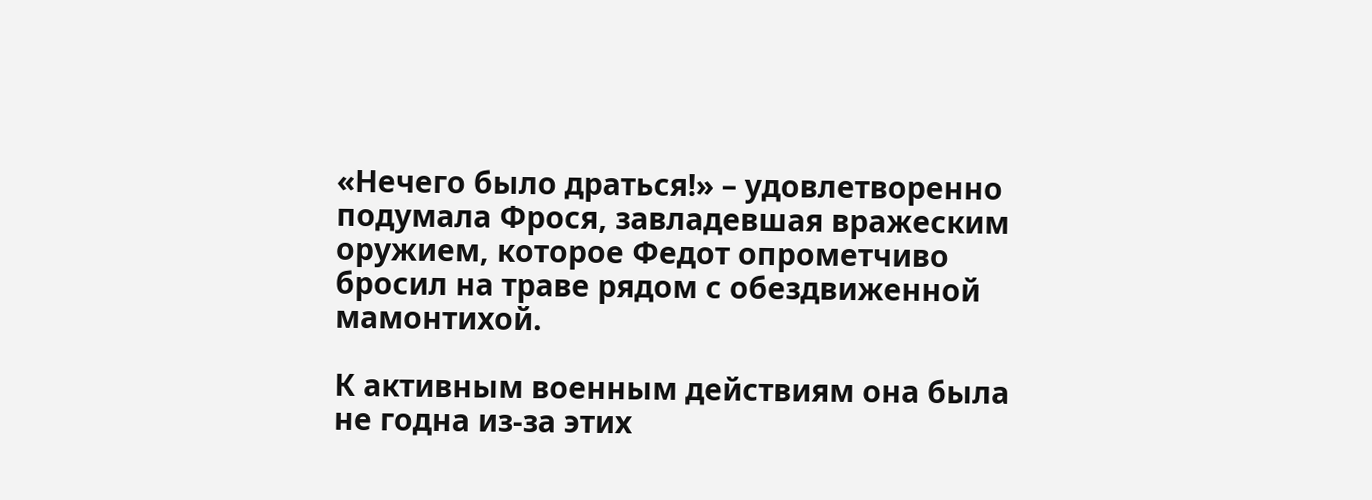«Нечего было драться!» – удовлетворенно подумала Фрося, завладевшая вражеским оружием, которое Федот опрометчиво бросил на траве рядом с обездвиженной мамонтихой.

К активным военным действиям она была не годна из‑за этих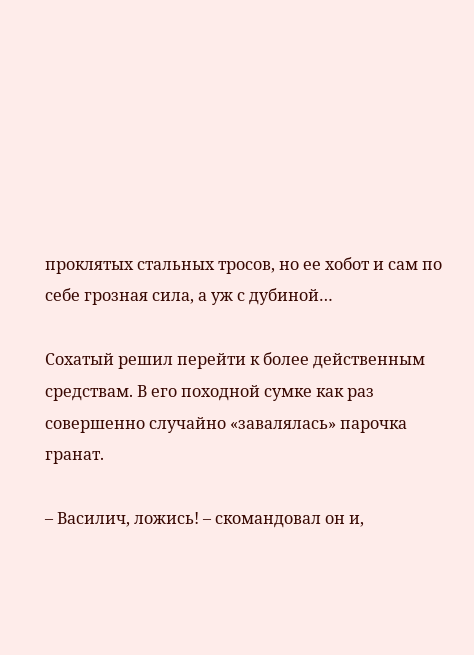проклятых стальных тросов, но ее хобот и сам по себе грозная сила, а уж с дубиной…

Сохатый решил перейти к более действенным средствам. В его походной сумке как раз совершенно случайно «завалялась» парочка гранат.

– Василич, ложись! – скомандовал он и,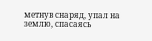метнув снаряд, упал на землю, спасаясь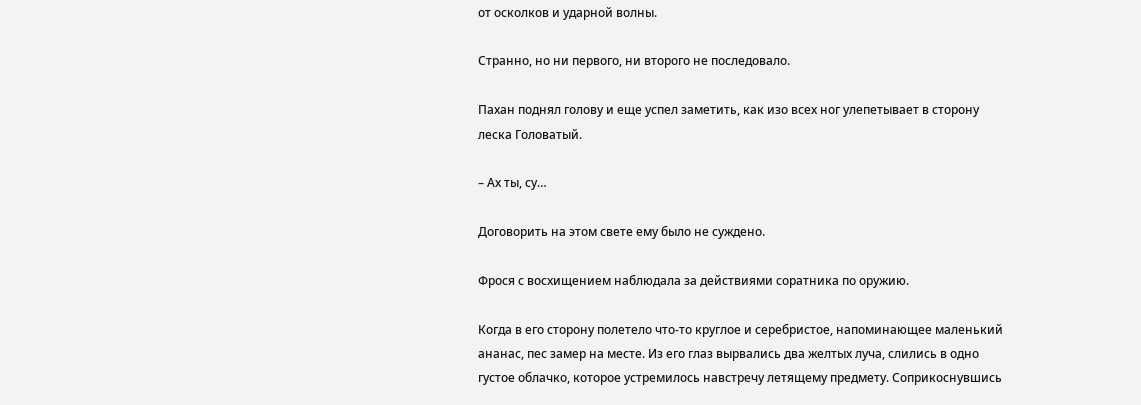от осколков и ударной волны.

Странно, но ни первого, ни второго не последовало.

Пахан поднял голову и еще успел заметить, как изо всех ног улепетывает в сторону леска Головатый.

– Ах ты, су…

Договорить на этом свете ему было не суждено.

Фрося с восхищением наблюдала за действиями соратника по оружию.

Когда в его сторону полетело что‑то круглое и серебристое, напоминающее маленький ананас, пес замер на месте. Из его глаз вырвались два желтых луча, слились в одно густое облачко, которое устремилось навстречу летящему предмету. Соприкоснувшись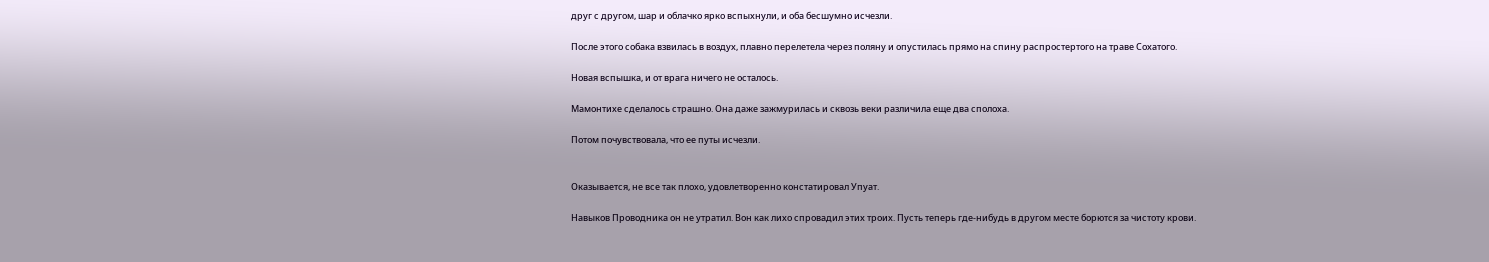друг с другом, шар и облачко ярко вспыхнули, и оба бесшумно исчезли.

После этого собака взвилась в воздух, плавно перелетела через поляну и опустилась прямо на спину распростертого на траве Сохатого.

Новая вспышка, и от врага ничего не осталось.

Мамонтихе сделалось страшно. Она даже зажмурилась и сквозь веки различила еще два сполоха.

Потом почувствовала, что ее путы исчезли.


Оказывается, не все так плохо, удовлетворенно констатировал Упуат.

Навыков Проводника он не утратил. Вон как лихо спровадил этих троих. Пусть теперь где‑нибудь в другом месте борются за чистоту крови.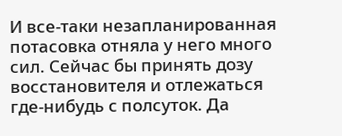И все‑таки незапланированная потасовка отняла у него много сил. Сейчас бы принять дозу восстановителя и отлежаться где‑нибудь с полсуток. Да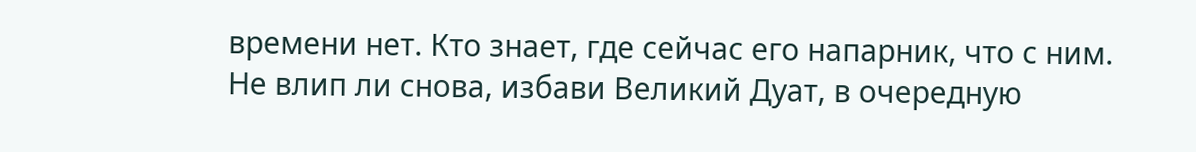времени нет. Кто знает, где сейчас его напарник, что с ним. Не влип ли снова, избави Великий Дуат, в очередную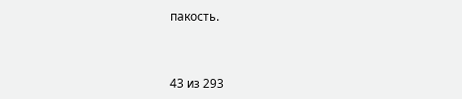пакость.



43 из 293